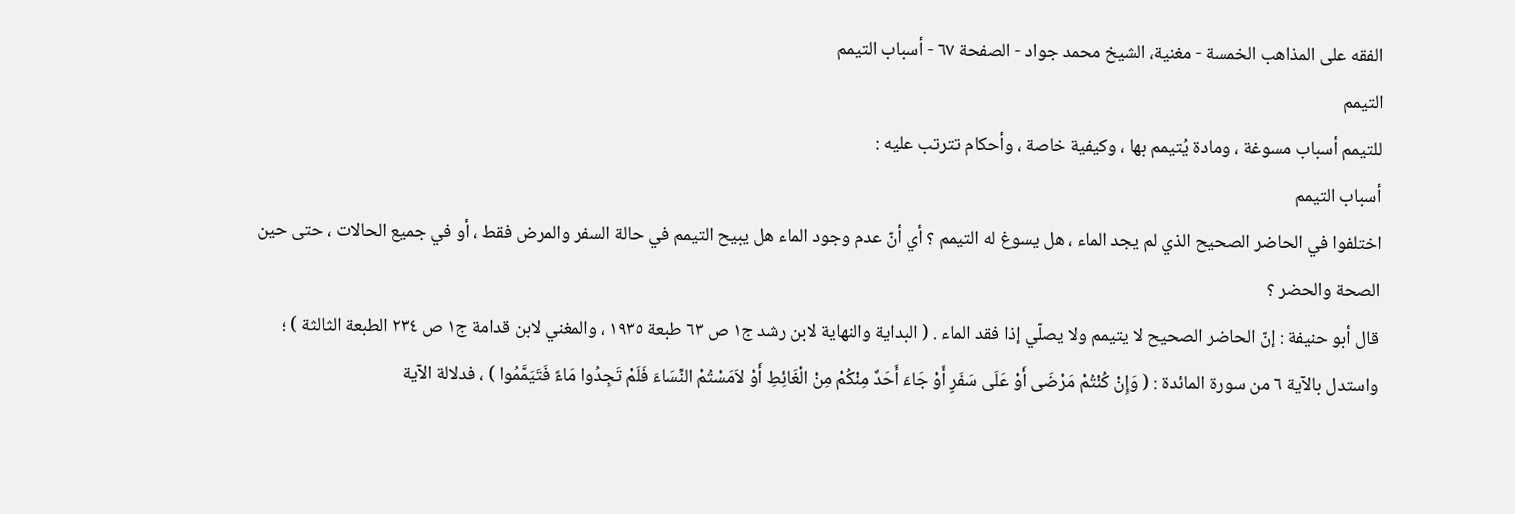الفقه على المذاهب الخمسة - مغنية، الشيخ محمد جواد - الصفحة ٦٧ - أسباب التيمم
التيمم
للتيمم أسباب مسوغة ، ومادة يُتيمم بها ، وكيفية خاصة ، وأحكام تترتب عليه :
أسباب التيمم
اختلفوا في الحاضر الصحيح الذي لم يجد الماء ، هل يسوغ له التيمم ؟ أي أنّ عدم وجود الماء هل يبيح التيمم في حالة السفر والمرض فقط ، أو في جميع الحالات ، حتى حين الصحة والحضر ؟
قال أبو حنيفة : إنّ الحاضر الصحيح لا يتيمم ولا يصلّي إذا فقد الماء . ( البداية والنهاية لابن رشد ج١ ص ٦٣ طبعة ١٩٣٥ ، والمغني لابن قدامة ج١ ص ٢٣٤ الطبعة الثالثة ) ؛ واستدل بالآية ٦ من سورة المائدة : ( وَإِنْ كُنْتُمْ مَرْضَى أَوْ عَلَى سَفَرٍ أَوْ جَاءَ أَحَدٌ مِنْكُمْ مِنْ الْغَائِطِ أَوْ لاَمَسْتُمْ النِّسَاءَ فَلَمْ تَجِدُوا مَاءً فَتَيَمَّمُوا ) ، فدلالة الآية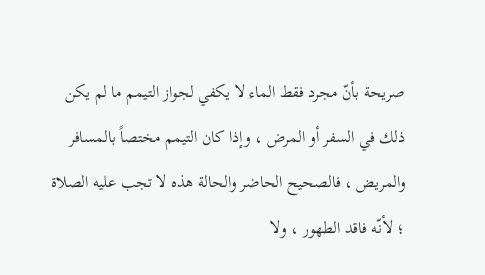صريحة بأنّ مجرد فقط الماء لا يكفي لجواز التيمم ما لم يكن ذلك في السفر أو المرض ، وإذا كان التيمم مختصاً بالمسافر والمريض ، فالصحيح الحاضر والحالة هذه لا تجب عليه الصلاة ؛ لأنّه فاقد الطهور ، ولا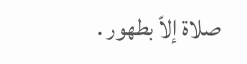صلاة إلاّ بطهور .